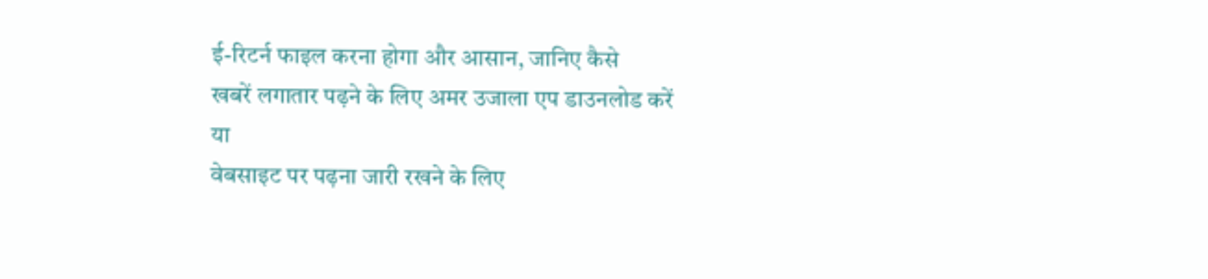ई-रिटर्न फाइल करना होगा और आसान, जानिए कैसे
खबरें लगातार पढ़ने के लिए अमर उजाला एप डाउनलोड करें
या
वेबसाइट पर पढ़ना जारी रखने के लिए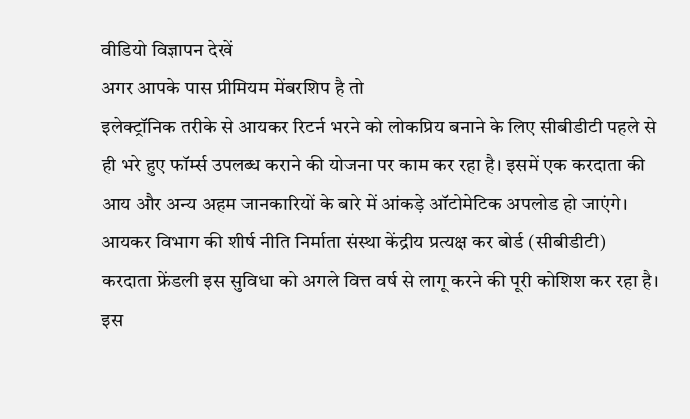वीडियो विज्ञापन देखें
अगर आपके पास प्रीमियम मेंबरशिप है तो
इलेक्ट्रॉनिक तरीके से आयकर रिटर्न भरने को लोकप्रिय बनाने के लिए सीबीडीटी पहले से ही भरे हुए फॉर्म्स उपलब्ध कराने की योजना पर काम कर रहा है। इसमें एक करदाता की आय और अन्य अहम जानकारियों के बारे में आंकड़े ऑटोमेटिक अपलोड हो जाएंगे।
आयकर विभाग की शीर्ष नीति निर्माता संस्था केंद्रीय प्रत्यक्ष कर बोर्ड (सीबीडीटी) करदाता फ्रेंडली इस सुविधा को अगले वित्त वर्ष से लागू करने की पूरी कोशिश कर रहा है। इस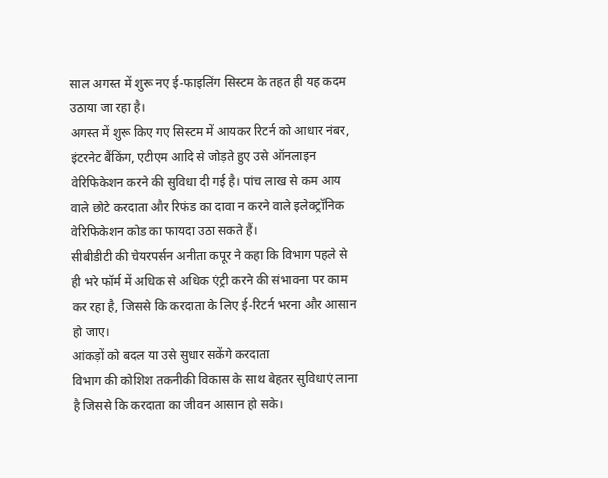साल अगस्त में शुरू नए ई-फाइलिंग सिस्टम के तहत ही यह कदम उठाया जा रहा है।
अगस्त में शुरू किए गए सिस्टम में आयकर रिटर्न को आधार नंबर, इंटरनेट बैंकिंग, एटीएम आदि से जोड़ते हुए उसे ऑनलाइन वेरिफिकेशन करने की सुविधा दी गई है। पांच लाख से कम आय वाले छोटे करदाता और रिफंड का दावा न करने वाले इलेक्ट्रॉनिक वेरिफिकेशन कोड का फायदा उठा सकते हैं।
सीबीडीटी की चेयरपर्सन अनीता कपूर ने कहा कि विभाग पहले से ही भरे फॉर्म में अधिक से अधिक एंट्री करने की संभावना पर काम कर रहा है, जिससे कि करदाता के लिए ई-रिटर्न भरना और आसान हो जाए।
आंकड़ों को बदल या उसे सुधार सकेंगे करदाता
विभाग की कोशिश तकनीकी विकास के साथ बेहतर सुविधाएं लाना है जिससे कि करदाता का जीवन आसान हो सके।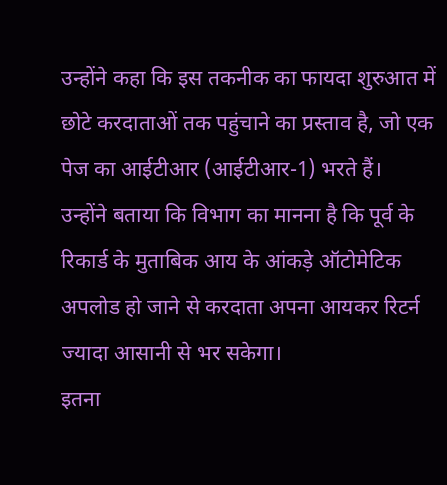उन्होंने कहा कि इस तकनीक का फायदा शुरुआत में छोटे करदाताओं तक पहुंचाने का प्रस्ताव है, जो एक पेज का आईटीआर (आईटीआर-1) भरते हैं।
उन्होंने बताया कि विभाग का मानना है कि पूर्व के रिकार्ड के मुताबिक आय के आंकड़े ऑटोमेटिक अपलोड हो जाने से करदाता अपना आयकर रिटर्न ज्यादा आसानी से भर सकेगा।
इतना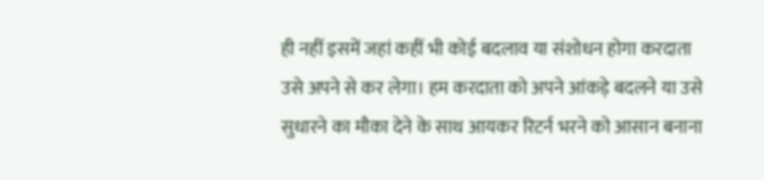ही नहीं इसमें जहां कहीं भी कोई बदलाव या संशोधन होगा करदाता उसे अपने से कर लेगा। हम करदाता को अपने आंकड़े बदलने या उसे सुधारने का मौका देने के साथ आयकर रिटर्न भरने को आसान बनाना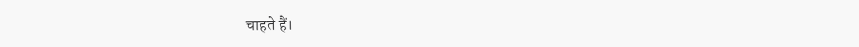चाहते हैं।